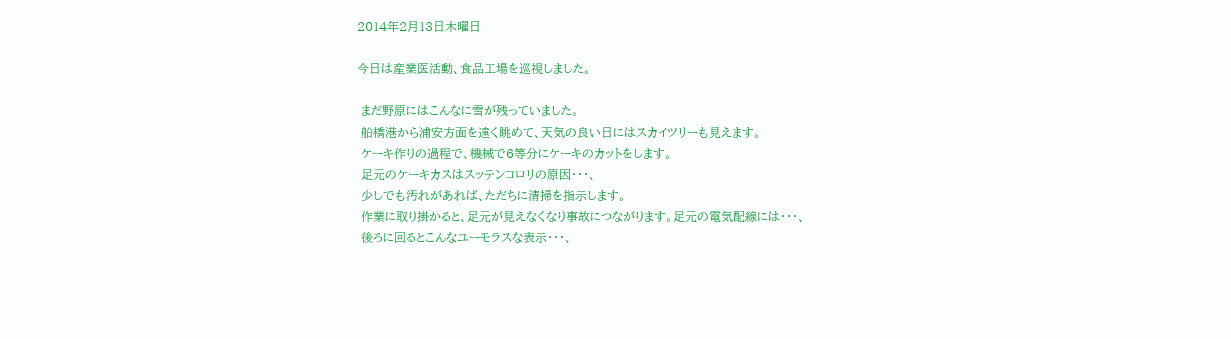2014年2月13日木曜日

今日は産業医活動、食品工場を巡視しました。

 まだ野原にはこんなに雪が残っていました。
 船橋港から浦安方面を遠く眺めて、天気の良い日にはスカイツリーも見えます。
 ケーキ作りの過程で、機械で6等分にケーキのカットをします。
 足元のケーキカスはスッテンコロリの原因・・・、
 少しでも汚れがあれば、ただちに清掃を指示します。
 作業に取り掛かると、足元が見えなくなり事故につながります。足元の電気配線には・・・、
 後ろに回るとこんなユーモラスな表示・・・、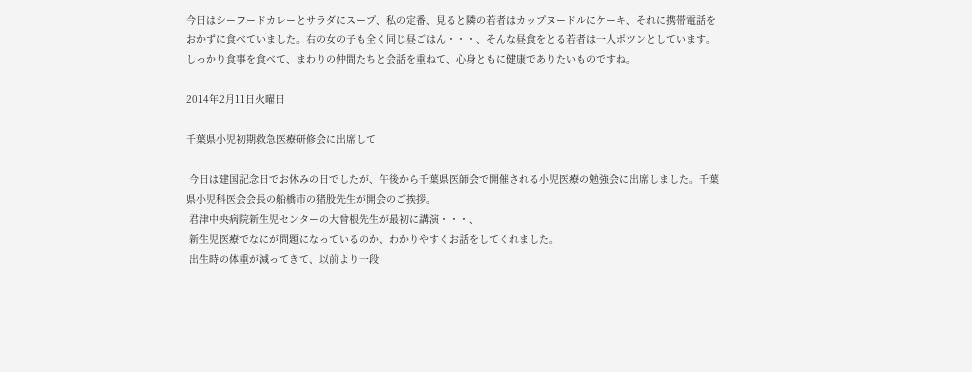今日はシーフードカレーとサラダにスープ、私の定番、見ると隣の若者はカップヌードルにケーキ、それに携帯電話をおかずに食べていました。右の女の子も全く同じ昼ごはん・・・、そんな昼食をとる若者は一人ポツンとしています。しっかり食事を食べて、まわりの仲間たちと会話を重ねて、心身ともに健康でありたいものですね。

2014年2月11日火曜日

千葉県小児初期救急医療研修会に出席して

 今日は建国記念日でお休みの日でしたが、午後から千葉県医師会で開催される小児医療の勉強会に出席しました。千葉県小児科医会会長の船橋市の猪股先生が開会のご挨拶。
 君津中央病院新生児センターの大曾根先生が最初に講演・・・、
 新生児医療でなにが問題になっているのか、わかりやすくお話をしてくれました。
 出生時の体重が減ってきて、以前より一段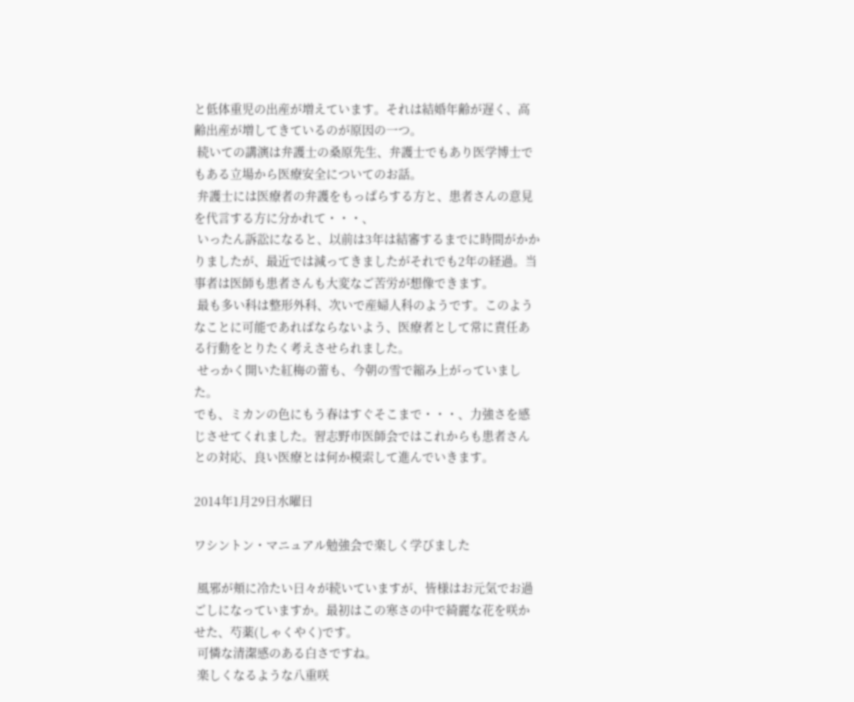と低体重児の出産が増えています。それは結婚年齢が遅く、高齢出産が増してきているのが原因の一つ。
 続いての講演は弁護士の桑原先生、弁護士でもあり医学博士でもある立場から医療安全についてのお話。
 弁護士には医療者の弁護をもっぱらする方と、患者さんの意見を代言する方に分かれて・・・、
 いったん訴訟になると、以前は3年は結審するまでに時間がかかりましたが、最近では減ってきましたがそれでも2年の経過。当事者は医師も患者さんも大変なご苦労が想像できます。
 最も多い科は整形外科、次いで産婦人科のようです。このようなことに可能であればならないよう、医療者として常に責任ある行動をとりたく考えさせられました。
 せっかく開いた紅梅の蕾も、今朝の雪で縮み上がっていました。
でも、ミカンの色にもう春はすぐそこまで・・・、力強さを感じさせてくれました。習志野市医師会ではこれからも患者さんとの対応、良い医療とは何か模索して進んでいきます。

2014年1月29日水曜日

ワシントン・マニュアル勉強会で楽しく学びました

 風邪が頬に冷たい日々が続いていますが、皆様はお元気でお過ごしになっていますか。最初はこの寒さの中で綺麗な花を咲かせた、芍薬(しゃくやく)です。
 可憐な清潔感のある白さですね。
 楽しくなるような八重咲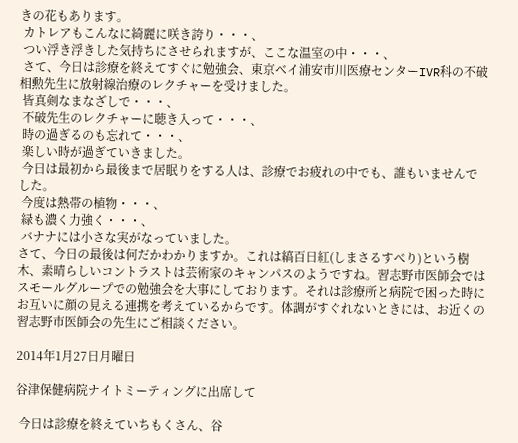きの花もあります。
 カトレアもこんなに綺麗に咲き誇り・・・、
 つい浮き浮きした気持ちにさせられますが、ここな温室の中・・・、
 さて、今日は診療を終えてすぐに勉強会、東京ベイ浦安市川医療センターIVR科の不破相勲先生に放射線治療のレクチャーを受けました。
 皆真剣なまなざしで・・・、
 不破先生のレクチャーに聴き入って・・・、
 時の過ぎるのも忘れて・・・、
 楽しい時が過ぎていきました。
 今日は最初から最後まで居眠りをする人は、診療でお疲れの中でも、誰もいませんでした。
 今度は熱帯の植物・・・、
 緑も濃く力強く・・・、
 バナナには小さな実がなっていました。
さて、今日の最後は何だかわかりますか。これは縞百日紅(しまさるすべり)という樹木、素晴らしいコントラストは芸術家のキャンパスのようですね。習志野市医師会ではスモールグループでの勉強会を大事にしております。それは診療所と病院で困った時にお互いに顔の見える連携を考えているからです。体調がすぐれないときには、お近くの習志野市医師会の先生にご相談ください。

2014年1月27日月曜日

谷津保健病院ナイトミーティングに出席して

 今日は診療を終えていちもくさん、谷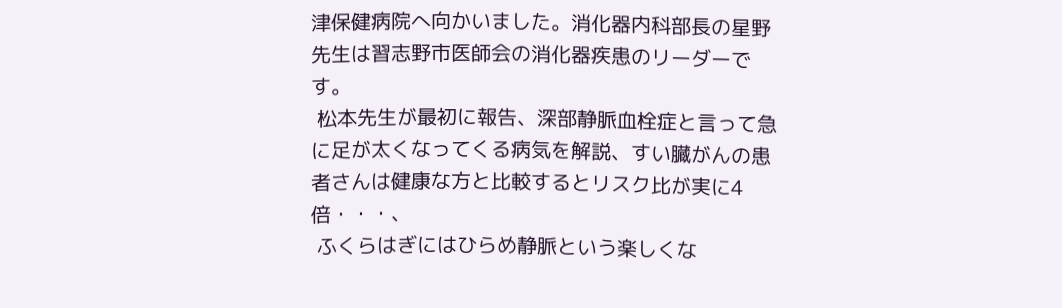津保健病院へ向かいました。消化器内科部長の星野先生は習志野市医師会の消化器疾患のリーダーです。
 松本先生が最初に報告、深部静脈血栓症と言って急に足が太くなってくる病気を解説、すい臓がんの患者さんは健康な方と比較するとリスク比が実に4倍・・・、
 ふくらはぎにはひらめ静脈という楽しくな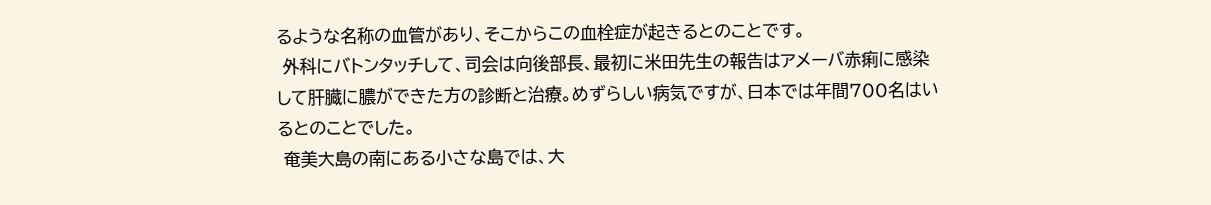るような名称の血管があり、そこからこの血栓症が起きるとのことです。
 外科にバトンタッチして、司会は向後部長、最初に米田先生の報告はアメーバ赤痢に感染して肝臓に膿ができた方の診断と治療。めずらしい病気ですが、日本では年間700名はいるとのことでした。
 奄美大島の南にある小さな島では、大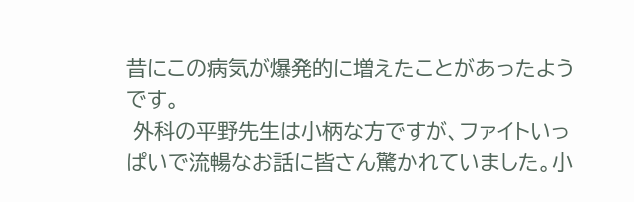昔にこの病気が爆発的に増えたことがあったようです。
 外科の平野先生は小柄な方ですが、ファイトいっぱいで流暢なお話に皆さん驚かれていました。小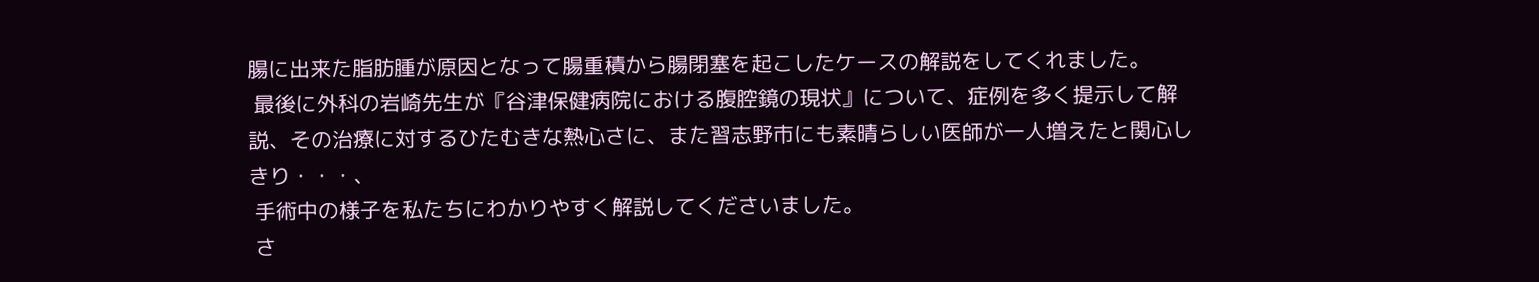腸に出来た脂肪腫が原因となって腸重積から腸閉塞を起こしたケースの解説をしてくれました。
 最後に外科の岩崎先生が『谷津保健病院における腹腔鏡の現状』について、症例を多く提示して解説、その治療に対するひたむきな熱心さに、また習志野市にも素晴らしい医師が一人増えたと関心しきり・・・、
 手術中の様子を私たちにわかりやすく解説してくださいました。
 さ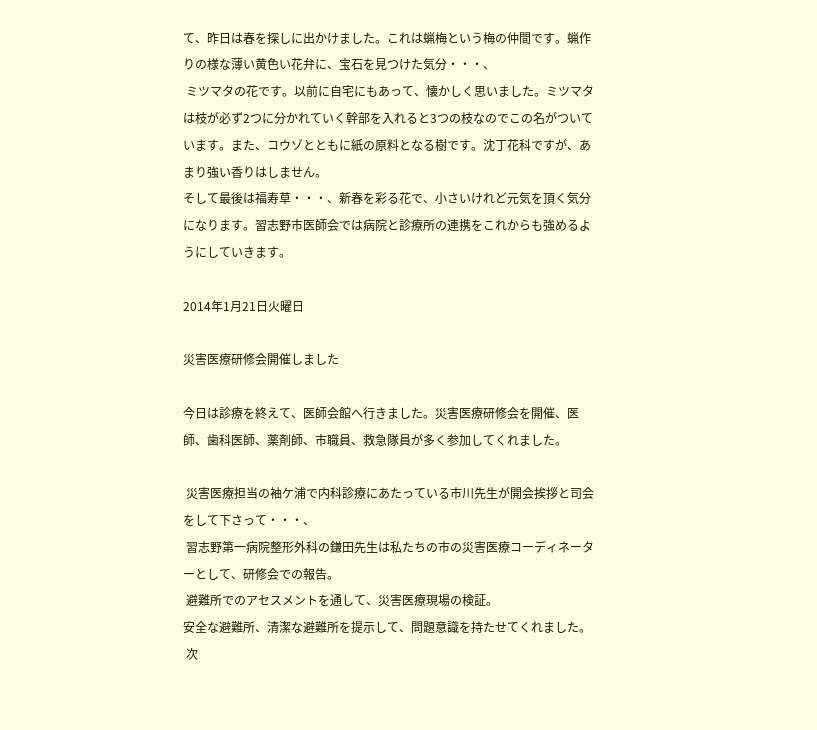て、昨日は春を探しに出かけました。これは蝋梅という梅の仲間です。蝋作りの様な薄い黄色い花弁に、宝石を見つけた気分・・・、
 ミツマタの花です。以前に自宅にもあって、懐かしく思いました。ミツマタは枝が必ず2つに分かれていく幹部を入れると3つの枝なのでこの名がついています。また、コウゾとともに紙の原料となる樹です。沈丁花科ですが、あまり強い香りはしません。
そして最後は福寿草・・・、新春を彩る花で、小さいけれど元気を頂く気分になります。習志野市医師会では病院と診療所の連携をこれからも強めるようにしていきます。

2014年1月21日火曜日

災害医療研修会開催しました

今日は診療を終えて、医師会館へ行きました。災害医療研修会を開催、医師、歯科医師、薬剤師、市職員、救急隊員が多く参加してくれました。

 災害医療担当の袖ケ浦で内科診療にあたっている市川先生が開会挨拶と司会をして下さって・・・、
 習志野第一病院整形外科の鎌田先生は私たちの市の災害医療コーディネーターとして、研修会での報告。
 避難所でのアセスメントを通して、災害医療現場の検証。
安全な避難所、清潔な避難所を提示して、問題意識を持たせてくれました。
 次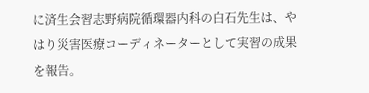に済生会習志野病院循環器内科の白石先生は、やはり災害医療コーディネーターとして実習の成果を報告。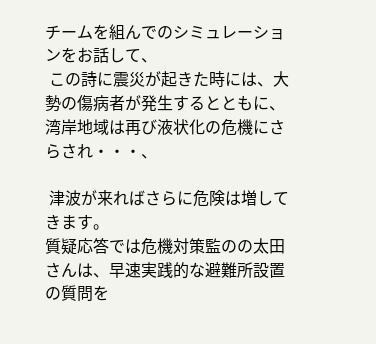チームを組んでのシミュレーションをお話して、
 この詩に震災が起きた時には、大勢の傷病者が発生するとともに、湾岸地域は再び液状化の危機にさらされ・・・、

 津波が来ればさらに危険は増してきます。
質疑応答では危機対策監のの太田さんは、早速実践的な避難所設置の質問を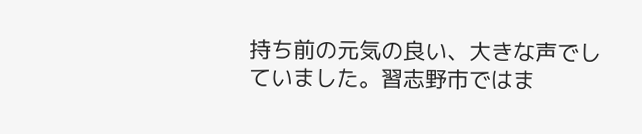持ち前の元気の良い、大きな声でしていました。習志野市ではま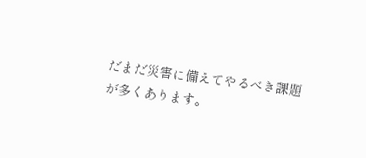だまだ災害に備えてやるべき課題が多くあります。